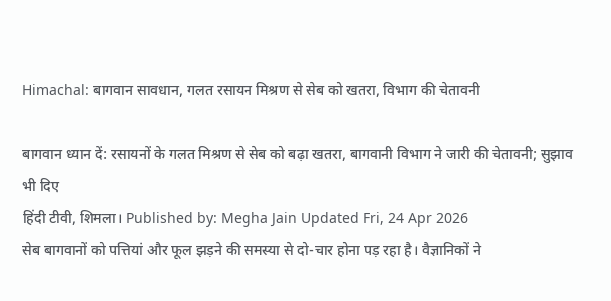Himachal: बागवान सावधान, गलत रसायन मिश्रण से सेब को खतरा, विभाग की चेतावनी

बागवान ध्यान दें: रसायनों के गलत मिश्रण से सेब को बढ़ा खतरा, बागवानी विभाग ने जारी की चेतावनी; सुझाव भी दिए
हिंदी टीवी, शिमला। Published by: Megha Jain Updated Fri, 24 Apr 2026
सेब बागवानों को पत्तियां और फूल झड़ने की समस्या से दो-चार होना पड़ रहा है। वैज्ञानिकों ने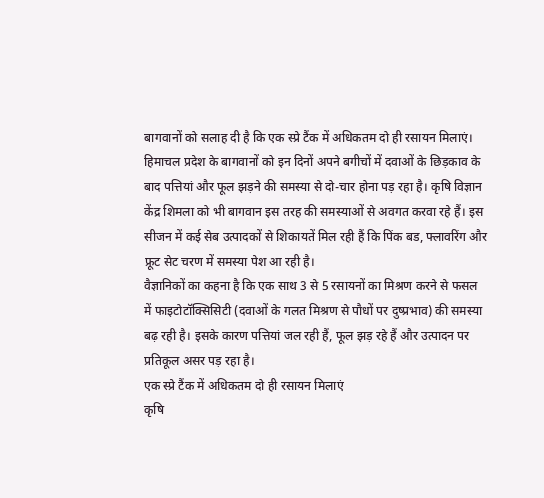बागवानों को सलाह दी है कि एक स्प्रे टैंक में अधिकतम दो ही रसायन मिलाएं।
हिमाचल प्रदेश के बागवानों को इन दिनों अपने बगीचों में दवाओं के छिड़काव के बाद पत्तियां और फूल झड़ने की समस्या से दो-चार होना पड़ रहा है। कृषि विज्ञान केंद्र शिमला को भी बागवान इस तरह की समस्याओं से अवगत करवा रहे हैं। इस सीजन में कई सेब उत्पादकों से शिकायतें मिल रही हैं कि पिंक बड, फ्लावरिंग और फ्रूट सेट चरण में समस्या पेश आ रही है।
वैज्ञानिकों का कहना है कि एक साथ 3 से 5 रसायनों का मिश्रण करने से फसल में फाइटोटॉक्सिसिटी (दवाओं के गलत मिश्रण से पौधों पर दुष्प्रभाव) की समस्या बढ़ रही है। इसके कारण पत्तियां जल रही हैं, फूल झड़ रहे हैं और उत्पादन पर प्रतिकूल असर पड़ रहा है।
एक स्प्रे टैंक में अधिकतम दो ही रसायन मिलाएं
कृषि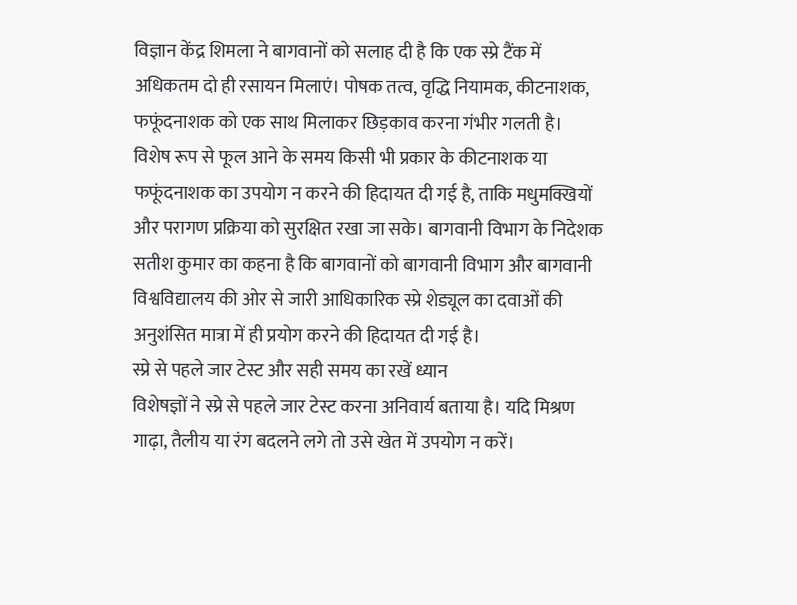विज्ञान केंद्र शिमला ने बागवानों को सलाह दी है कि एक स्प्रे टैंक में अधिकतम दो ही रसायन मिलाएं। पोषक तत्व, वृद्धि नियामक, कीटनाशक, फफूंदनाशक को एक साथ मिलाकर छिड़काव करना गंभीर गलती है। विशेष रूप से फूल आने के समय किसी भी प्रकार के कीटनाशक या फफूंदनाशक का उपयोग न करने की हिदायत दी गई है, ताकि मधुमक्खियों और परागण प्रक्रिया को सुरक्षित रखा जा सके। बागवानी विभाग के निदेशक सतीश कुमार का कहना है कि बागवानों को बागवानी विभाग और बागवानी विश्वविद्यालय की ओर से जारी आधिकारिक स्प्रे शेड्यूल का दवाओं की अनुशंसित मात्रा में ही प्रयोग करने की हिदायत दी गई है।
स्प्रे से पहले जार टेस्ट और सही समय का रखें ध्यान
विशेषज्ञों ने स्प्रे से पहले जार टेस्ट करना अनिवार्य बताया है। यदि मिश्रण गाढ़ा, तैलीय या रंग बदलने लगे तो उसे खेत में उपयोग न करें।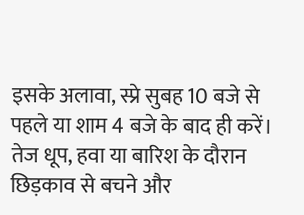इसके अलावा, स्प्रे सुबह 10 बजे से पहले या शाम 4 बजे के बाद ही करें। तेज धूप, हवा या बारिश के दौरान छिड़काव से बचने और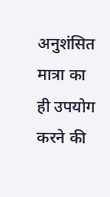अनुशंसित मात्रा का ही उपयोग करने की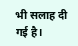भी सलाह दी गई है।